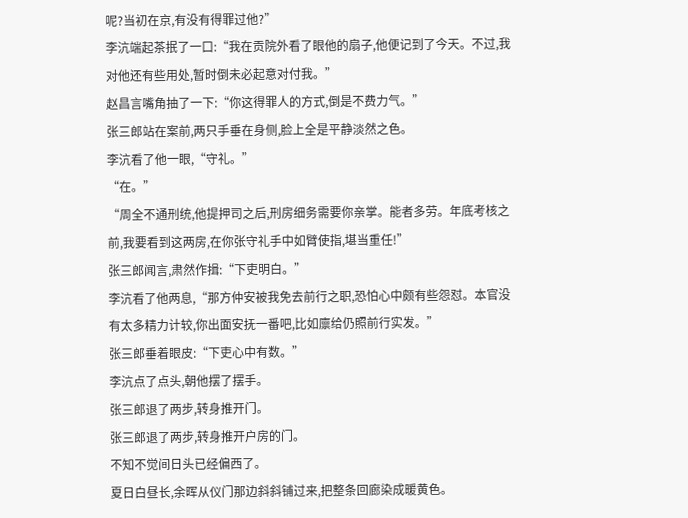呢?当初在京,有没有得罪过他?”
李沆端起茶抿了一口:“我在贡院外看了眼他的扇子,他便记到了今天。不过,我对他还有些用处,暂时倒未必起意对付我。”
赵昌言嘴角抽了一下:“你这得罪人的方式,倒是不费力气。”
张三郎站在案前,两只手垂在身侧,脸上全是平静淡然之色。
李沆看了他一眼,“守礼。”
“在。”
“周全不通刑统,他提押司之后,刑房细务需要你亲掌。能者多劳。年底考核之前,我要看到这两房,在你张守礼手中如臂使指,堪当重任!”
张三郎闻言,肃然作揖:“下吏明白。”
李沆看了他两息,“那方仲安被我免去前行之职,恐怕心中颇有些怨怼。本官没有太多精力计较,你出面安抚一番吧,比如廪给仍照前行实发。”
张三郎垂着眼皮:“下吏心中有数。”
李沆点了点头,朝他摆了摆手。
张三郎退了两步,转身推开门。
张三郎退了两步,转身推开户房的门。
不知不觉间日头已经偏西了。
夏日白昼长,余晖从仪门那边斜斜铺过来,把整条回廊染成暖黄色。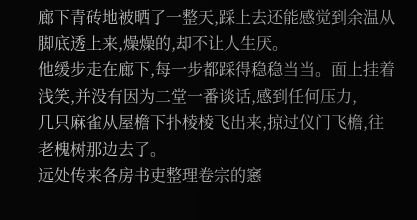廊下青砖地被晒了一整天,踩上去还能感觉到余温从脚底透上来,燥燥的,却不让人生厌。
他缓步走在廊下,每一步都踩得稳稳当当。面上挂着浅笑,并没有因为二堂一番谈话,感到任何压力,
几只麻雀从屋檐下扑棱棱飞出来,掠过仪门飞檐,往老槐树那边去了。
远处传来各房书吏整理卷宗的窸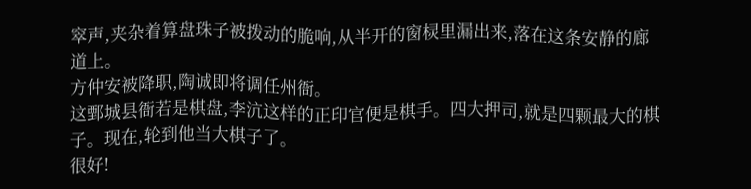窣声,夹杂着算盘珠子被拨动的脆响,从半开的窗棂里漏出来,落在这条安静的廊道上。
方仲安被降职,陶诚即将调任州衙。
这鄄城县衙若是棋盘,李沆这样的正印官便是棋手。四大押司,就是四颗最大的棋子。现在,轮到他当大棋子了。
很好!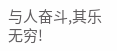与人奋斗,其乐无穷!